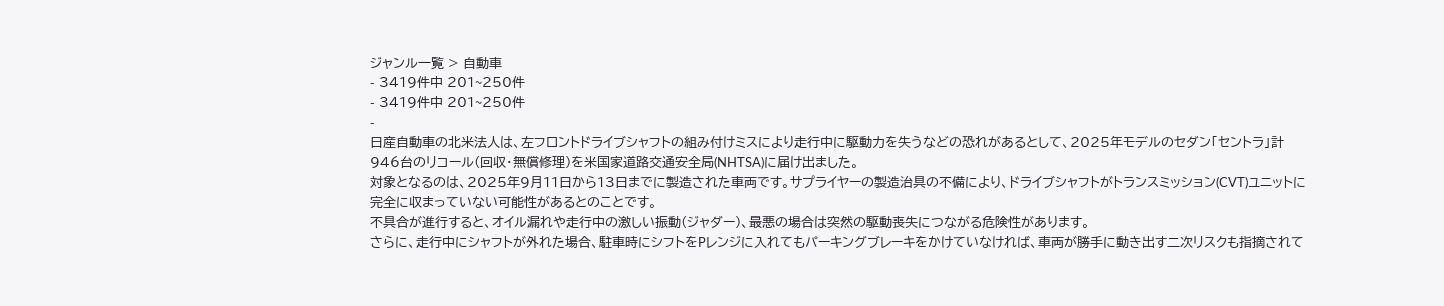ジャンル一覧 > 自動車
- 3419件中 201~250件
- 3419件中 201~250件
-
日産自動車の北米法人は、左フロントドライブシャフトの組み付けミスにより走行中に駆動力を失うなどの恐れがあるとして、2025年モデルのセダン「セントラ」計946台のリコール(回収・無償修理)を米国家道路交通安全局(NHTSA)に届け出ました。
対象となるのは、2025年9月11日から13日までに製造された車両です。サプライヤーの製造治具の不備により、ドライブシャフトがトランスミッション(CVT)ユニットに完全に収まっていない可能性があるとのことです。
不具合が進行すると、オイル漏れや走行中の激しい振動(ジャダー)、最悪の場合は突然の駆動喪失につながる危険性があります。
さらに、走行中にシャフトが外れた場合、駐車時にシフトをPレンジに入れてもパーキングブレーキをかけていなければ、車両が勝手に動き出す二次リスクも指摘されて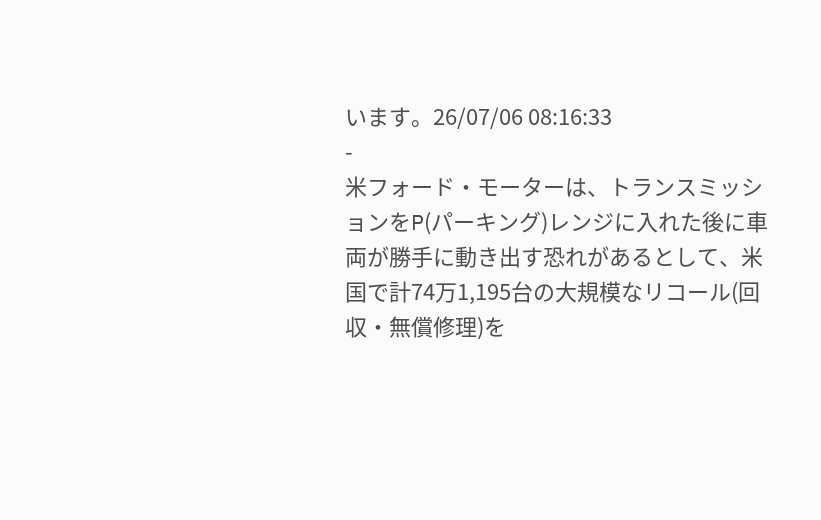います。26/07/06 08:16:33
-
米フォード・モーターは、トランスミッションをP(パーキング)レンジに入れた後に車両が勝手に動き出す恐れがあるとして、米国で計74万1,195台の大規模なリコール(回収・無償修理)を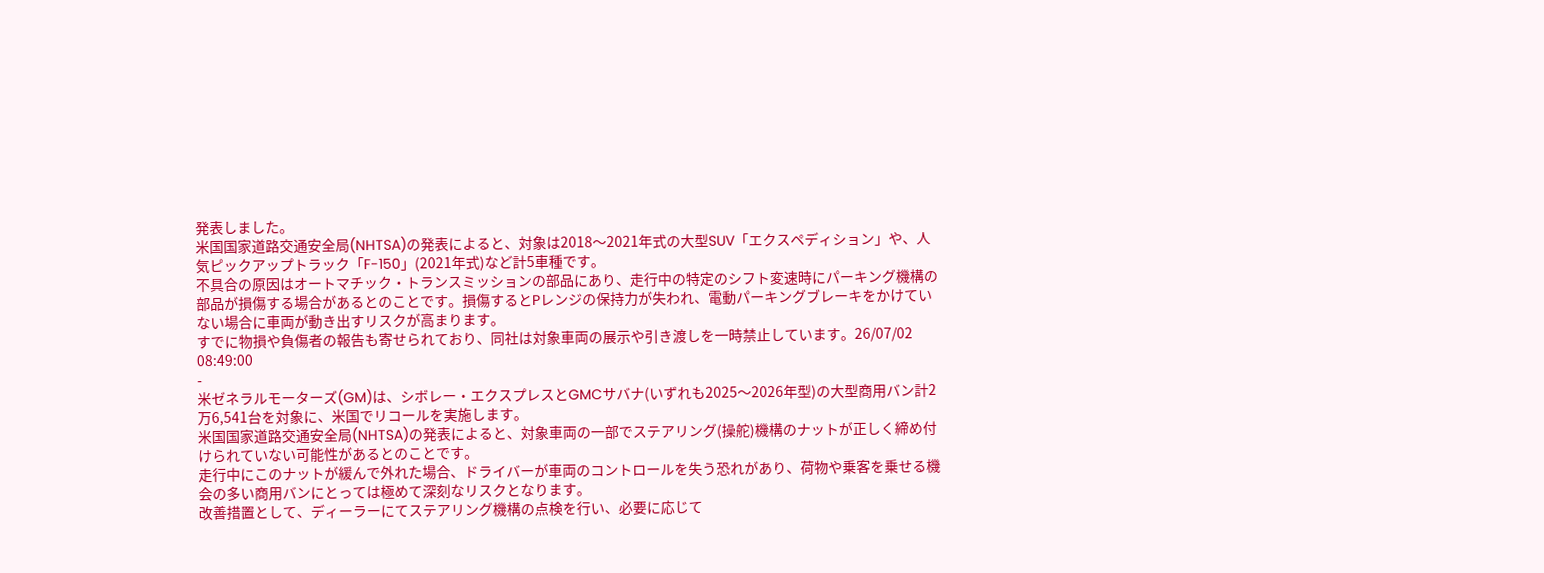発表しました。
米国国家道路交通安全局(NHTSA)の発表によると、対象は2018〜2021年式の大型SUV「エクスペディション」や、人気ピックアップトラック「F-150」(2021年式)など計5車種です。
不具合の原因はオートマチック・トランスミッションの部品にあり、走行中の特定のシフト変速時にパーキング機構の部品が損傷する場合があるとのことです。損傷するとPレンジの保持力が失われ、電動パーキングブレーキをかけていない場合に車両が動き出すリスクが高まります。
すでに物損や負傷者の報告も寄せられており、同社は対象車両の展示や引き渡しを一時禁止しています。26/07/02 08:49:00
-
米ゼネラルモーターズ(GM)は、シボレー・エクスプレスとGMCサバナ(いずれも2025〜2026年型)の大型商用バン計2万6,541台を対象に、米国でリコールを実施します。
米国国家道路交通安全局(NHTSA)の発表によると、対象車両の一部でステアリング(操舵)機構のナットが正しく締め付けられていない可能性があるとのことです。
走行中にこのナットが緩んで外れた場合、ドライバーが車両のコントロールを失う恐れがあり、荷物や乗客を乗せる機会の多い商用バンにとっては極めて深刻なリスクとなります。
改善措置として、ディーラーにてステアリング機構の点検を行い、必要に応じて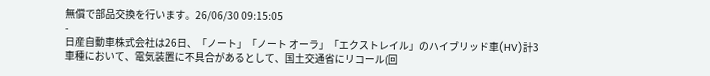無償で部品交換を行います。26/06/30 09:15:05
-
日産自動車株式会社は26日、「ノート」「ノート オーラ」「エクストレイル」のハイブリッド車(HV)計3車種において、電気装置に不具合があるとして、国土交通省にリコール(回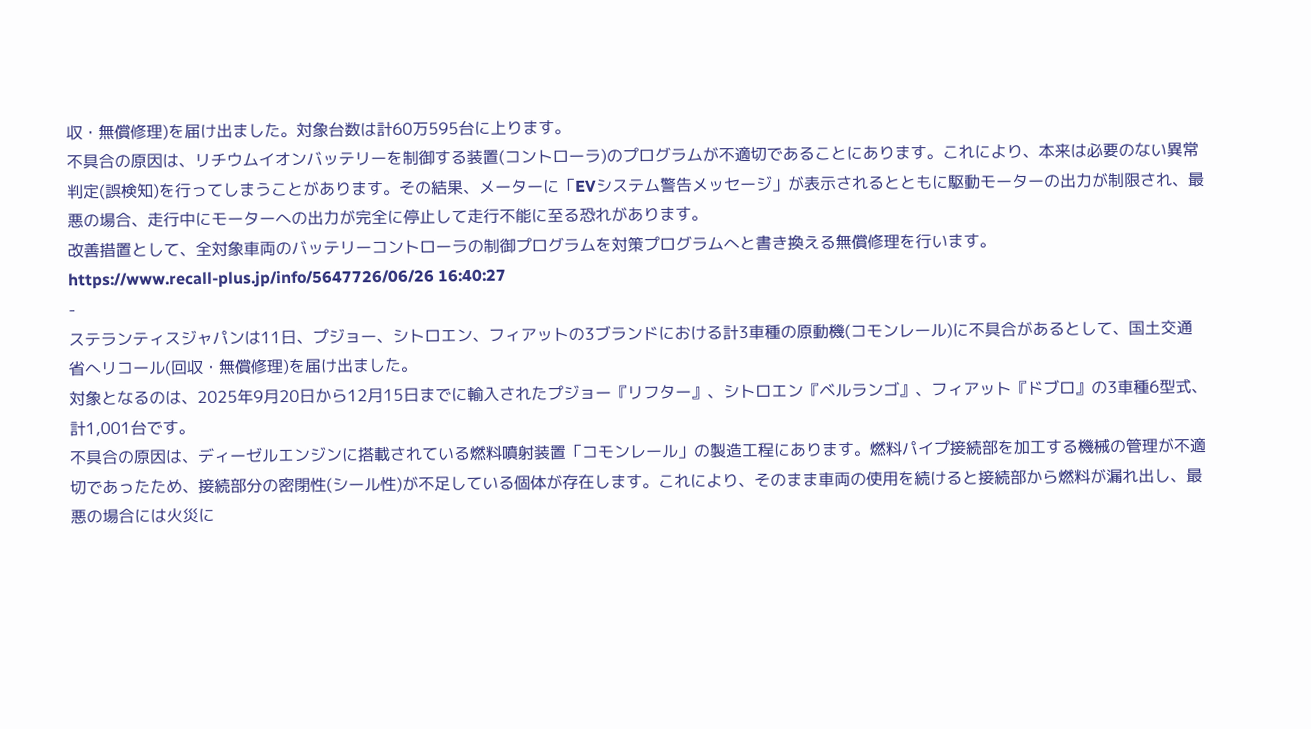収・無償修理)を届け出ました。対象台数は計60万595台に上ります。
不具合の原因は、リチウムイオンバッテリーを制御する装置(コントローラ)のプログラムが不適切であることにあります。これにより、本来は必要のない異常判定(誤検知)を行ってしまうことがあります。その結果、メーターに「EVシステム警告メッセージ」が表示されるとともに駆動モーターの出力が制限され、最悪の場合、走行中にモーターへの出力が完全に停止して走行不能に至る恐れがあります。
改善措置として、全対象車両のバッテリーコントローラの制御プログラムを対策プログラムへと書き換える無償修理を行います。
https://www.recall-plus.jp/info/5647726/06/26 16:40:27
-
ステランティスジャパンは11日、プジョー、シトロエン、フィアットの3ブランドにおける計3車種の原動機(コモンレール)に不具合があるとして、国土交通省へリコール(回収・無償修理)を届け出ました。
対象となるのは、2025年9月20日から12月15日までに輸入されたプジョー『リフター』、シトロエン『ベルランゴ』、フィアット『ドブロ』の3車種6型式、計1,001台です。
不具合の原因は、ディーゼルエンジンに搭載されている燃料噴射装置「コモンレール」の製造工程にあります。燃料パイプ接続部を加工する機械の管理が不適切であったため、接続部分の密閉性(シール性)が不足している個体が存在します。これにより、そのまま車両の使用を続けると接続部から燃料が漏れ出し、最悪の場合には火災に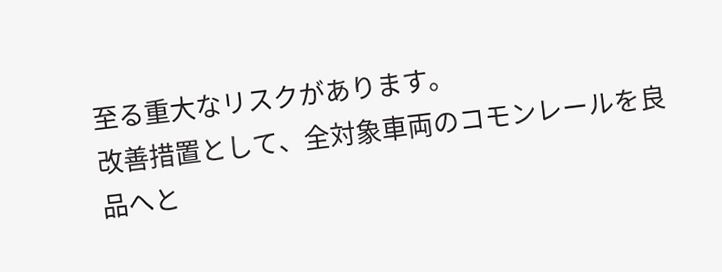至る重大なリスクがあります。
改善措置として、全対象車両のコモンレールを良品へと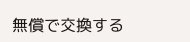無償で交換する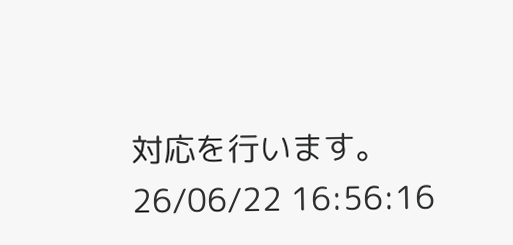対応を行います。26/06/22 16:56:16